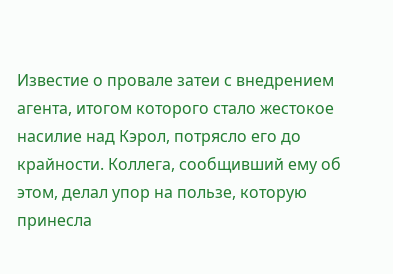Известие о провале затеи с внедрением агента, итогом которого стало жестокое насилие над Кэрол, потрясло его до крайности. Коллега, сообщивший ему об этом, делал упор на пользе, которую принесла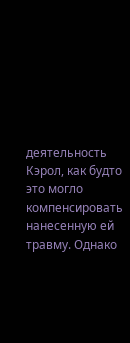деятельность Кэрол, как будто это могло компенсировать нанесенную ей травму. Однако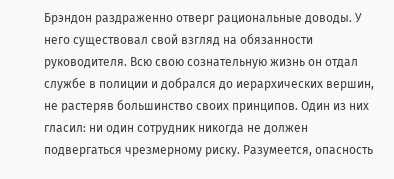Брэндон раздраженно отверг рациональные доводы. У него существовал свой взгляд на обязанности руководителя. Всю свою сознательную жизнь он отдал службе в полиции и добрался до иерархических вершин, не растеряв большинство своих принципов. Один из них гласил: ни один сотрудник никогда не должен подвергаться чрезмерному риску. Разумеется, опасность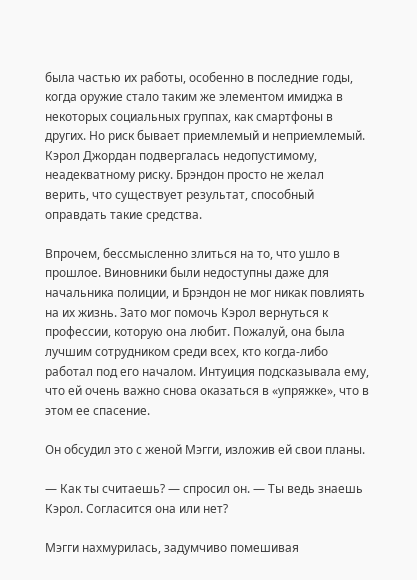была частью их работы, особенно в последние годы, когда оружие стало таким же элементом имиджа в некоторых социальных группах, как смартфоны в других. Но риск бывает приемлемый и неприемлемый. Кэрол Джордан подвергалась недопустимому, неадекватному риску. Брэндон просто не желал верить, что существует результат, способный оправдать такие средства.

Впрочем, бессмысленно злиться на то, что ушло в прошлое. Виновники были недоступны даже для начальника полиции, и Брэндон не мог никак повлиять на их жизнь. Зато мог помочь Кэрол вернуться к профессии, которую она любит. Пожалуй, она была лучшим сотрудником среди всех, кто когда-либо работал под его началом. Интуиция подсказывала ему, что ей очень важно снова оказаться в «упряжке», что в этом ее спасение.

Он обсудил это с женой Мэгги, изложив ей свои планы.

— Как ты считаешь? — спросил он. — Ты ведь знаешь Кэрол. Согласится она или нет?

Мэгги нахмурилась, задумчиво помешивая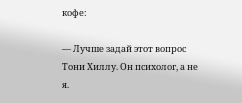кофе:

— Лучше задай этот вопрос Тони Хиллу. Он психолог, а не я.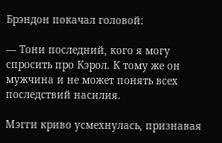Брэндон покачал головой:

— Тони последний, кого я могу спросить про Кэрол. К тому же он мужчина и не может понять всех последствий насилия.

Мэгги криво усмехнулась, признавая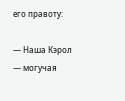его правоту:

— Наша Кэрол — могучая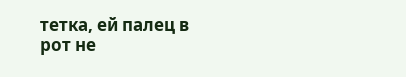тетка, ей палец в рот не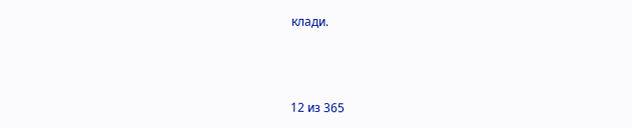клади.



12 из 365